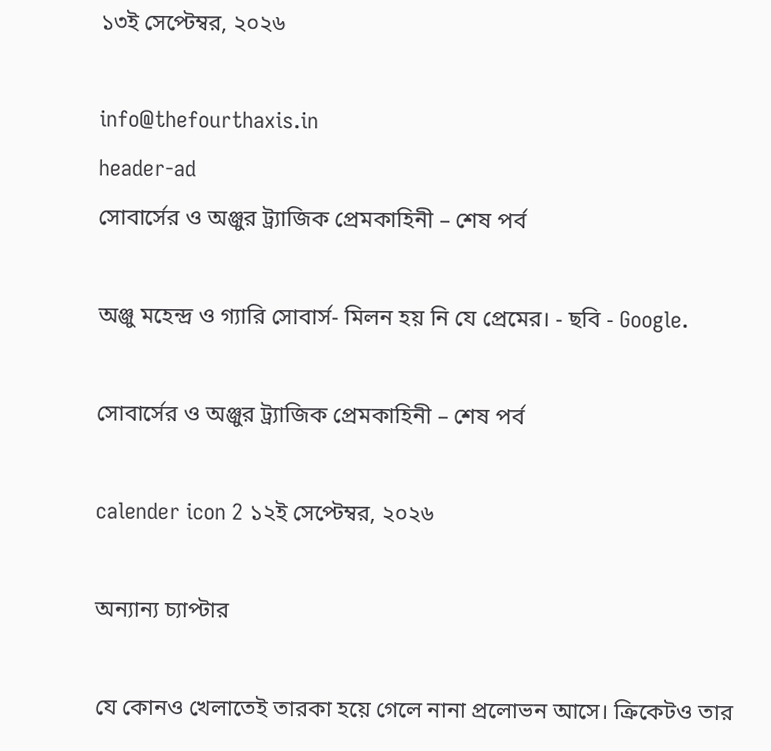১৩ই সেপ্টেম্বর, ২০২৬

info@thefourthaxis.in
header-ad
সোবার্সের ও অঞ্জুর ট্র্যাজিক প্রেমকাহিনী – শেষ পর্ব

অঞ্জু মহেন্দ্র ও গ্যারি সোবার্স- মিলন হয় নি যে প্রেমের। - ছবি - Google.

সোবার্সের ও অঞ্জুর ট্র্যাজিক প্রেমকাহিনী – শেষ পর্ব

calender icon 2 ১২ই সেপ্টেম্বর, ২০২৬

অন্যান্য চ্যাপ্টার

যে কোনও খেলাতেই তারকা হয়ে গেলে নানা প্রলোভন আসে। ক্রিকেটও তার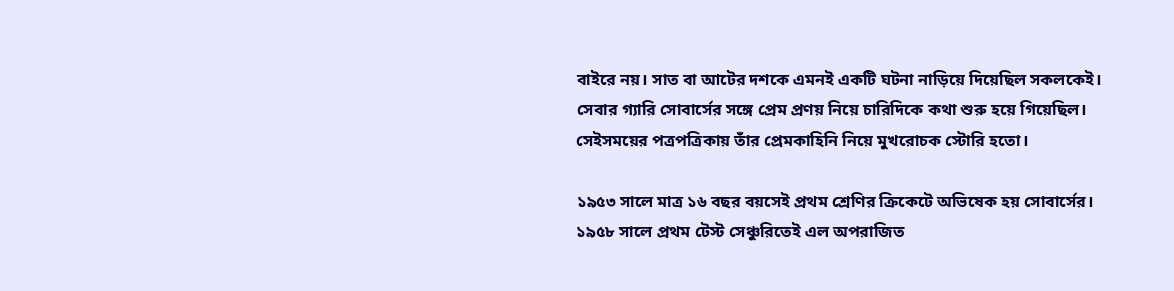বাইরে নয়। সাত বা আটের দশকে এমনই একটি ঘটনা নাড়িয়ে দিয়েছিল সকলকেই। সেবার গ্যারি সোবার্সের সঙ্গে প্রেম প্রণয় নিয়ে চারিদিকে কথা শুরু হয়ে গিয়েছিল। সেইসময়ের পত্রপত্রিকায় তাঁর প্রেমকাহিনি নিয়ে মুখরোচক স্টোরি হতো।

১৯৫৩ সালে মাত্র ১৬ বছর বয়সেই প্রথম শ্রেণির ক্রিকেটে অভিষেক হয় সোবার্সের। ১৯৫৮ সালে প্রথম টেস্ট সেঞ্চুরিতেই এল অপরাজিত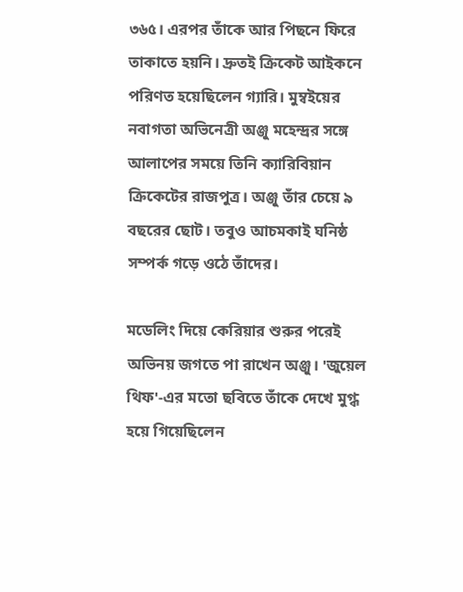৩৬৫। এরপর তাঁকে আর পিছনে ফিরে তাকাতে হয়নি। দ্রুতই ক্রিকেট আইকনে পরিণত হয়েছিলেন গ্যারি। মুম্বইয়ের নবাগতা অভিনেত্রী অঞ্জু মহেন্দ্রর সঙ্গে আলাপের সময়ে তিনি ক্যারিবিয়ান ক্রিকেটের রাজপুত্র। অঞ্জু তাঁর চেয়ে ৯ বছরের ছোট। তবুও আচমকাই ঘনিষ্ঠ সম্পর্ক গড়ে ওঠে তাঁদের।

মডেলিং দিয়ে কেরিয়ার শুরুর পরেই অভিনয় জগতে পা রাখেন অঞ্জু। 'জুয়েল থিফ'-এর মতো ছবিতে তাঁকে দেখে মুগ্ধ হয়ে গিয়েছিলেন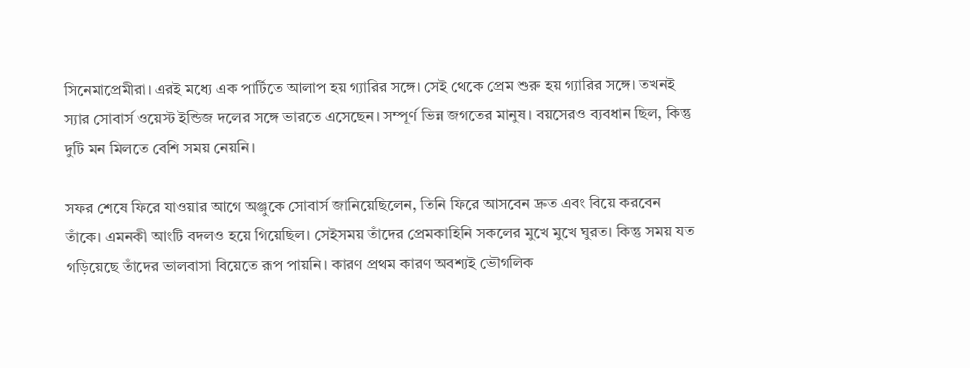সিনেমাপ্রেমীরা। এরই মধ্যে এক পার্টিতে আলাপ হয় গ্যারির সঙ্গে। সেই থেকে প্রেম শুরু হয় গ্যারির সঙ্গে। তখনই স্যার সোবার্স ওয়েস্ট ইন্ডিজ দলের সঙ্গে ভারতে এসেছেন। সম্পূর্ণ ভিন্ন জগতের মানুষ। বয়সেরও ব্যবধান ছিল, কিন্তু দুটি মন মিলতে বেশি সময় নেয়নি।

সফর শেষে ফিরে যাওয়ার আগে অঞ্জুকে সোবার্স জানিয়েছিলেন, তিনি ফিরে আসবেন দ্রুত এবং বিয়ে করবেন তাঁকে। এমনকী আংটি বদলও হয়ে গিয়েছিল। সেইসময় তাঁদের প্রেমকাহিনি সকলের মুখে মুখে ঘুরত। কিন্তু সময় যত গড়িয়েছে তাঁদের ভালবাসা বিয়েতে রূপ পায়নি। কারণ প্রথম কারণ অবশ্যই ভৌগলিক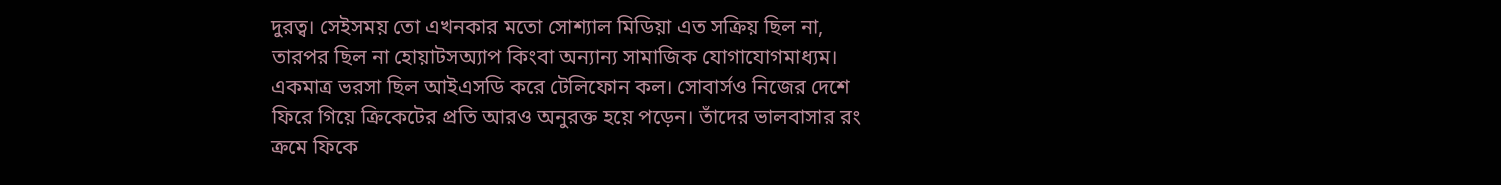দুরত্ব। সেইসময় তো এখনকার মতো সোশ্যাল মিডিয়া এত সক্রিয় ছিল না, তারপর ছিল না হোয়াটসঅ্যাপ কিংবা অন্যান্য সামাজিক যোগাযোগমাধ্যম। একমাত্র ভরসা ছিল আইএসডি করে টেলিফোন কল। সোবার্সও নিজের দেশে ফিরে গিয়ে ক্রিকেটের প্রতি আরও অনুরক্ত হয়ে পড়েন। তাঁদের ভালবাসার রং ক্রমে ফিকে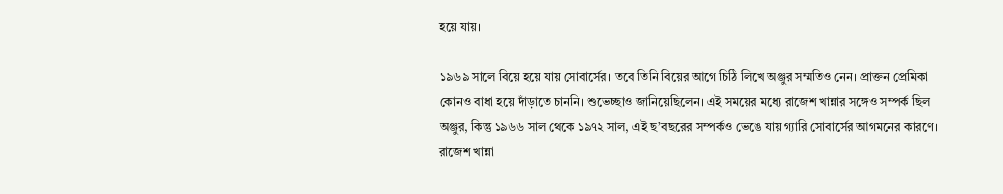হয়ে যায়।

১৯৬৯ সালে বিয়ে হয়ে যায় সোবার্সের। তবে তিনি বিয়ের আগে চিঠি লিখে অঞ্জুর সম্মতিও নেন। প্রাক্তন প্রেমিকা কোনও বাধা হয়ে দাঁড়াতে চাননি। শুভেচ্ছাও জানিয়েছিলেন। এই সময়ের মধ্যে রাজেশ খান্নার সঙ্গেও সম্পর্ক ছিল অঞ্জুর, কিন্তু ১৯৬৬ সাল থেকে ১৯৭২ সাল, এই ছ’বছরের সম্পর্কও ভেঙে যায় গ্যারি সোবার্সের আগমনের কারণে। রাজেশ খান্না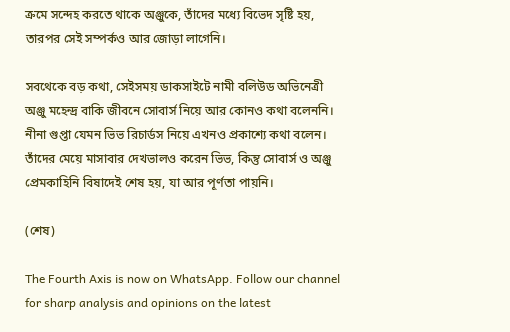ক্রমে সন্দেহ করতে থাকে অঞ্জুকে, তাঁদের মধ্যে বিভেদ সৃষ্টি হয়, তারপর সেই সম্পর্কও আর জোড়া লাগেনি।

সবথেকে বড় কথা, সেইসময় ডাকসাইটে নামী বলিউড অভিনেত্রী অঞ্জু মহেন্দ্র বাকি জীবনে সোবার্স নিয়ে আর কোনও কথা বলেননি। নীনা গুপ্তা যেমন ভিভ রিচার্ডস নিয়ে এখনও প্রকাশ্যে কথা বলেন। তাঁদের মেয়ে মাসাবার দেখভালও করেন ভিভ, কিন্তু সোবার্স ও অঞ্জু প্রেমকাহিনি বিষাদেই শেষ হয়, যা আর পূর্ণতা পায়নি।

(শেষ)

The Fourth Axis is now on WhatsApp. Follow our channel for sharp analysis and opinions on the latest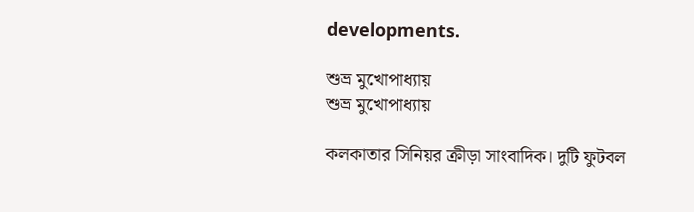developments.

শুভ্র মুখোপাধ্যায়
শুভ্র মুখোপাধ্যায়

কলকাতার সিনিয়র ক্রীড়া সাংবাদিক। দুটি ফুটবল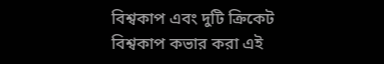বিশ্বকাপ এবং দুটি ক্রিকেট বিশ্বকাপ কভার করা এই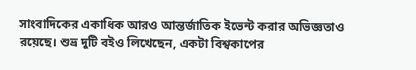সাংবাদিকের একাধিক আরও আন্তর্জাতিক ইভেন্ট করার অভিজ্ঞতাও রয়েছে। শুভ্র দুটি বইও লিখেছেন, একটা বিশ্বকাপের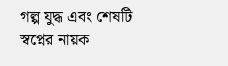গল্প যুদ্ধ এবং শেষটি স্বপ্নের নায়ক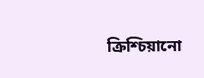ক্রিশ্চিয়ানো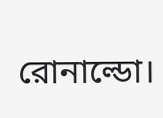রোনাল্ডো।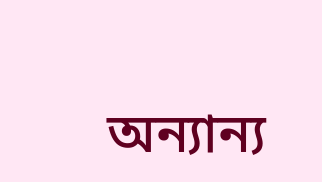অন্যান্য